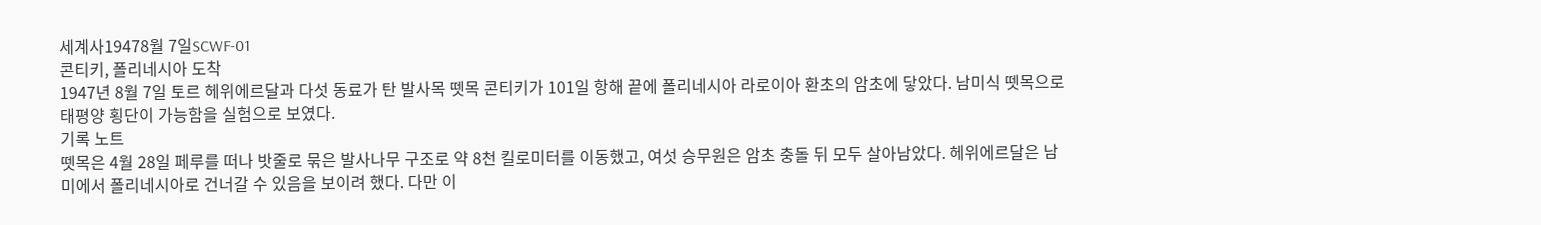세계사19478월 7일SCWF-01
콘티키, 폴리네시아 도착
1947년 8월 7일 토르 헤위에르달과 다섯 동료가 탄 발사목 뗏목 콘티키가 101일 항해 끝에 폴리네시아 라로이아 환초의 암초에 닿았다. 남미식 뗏목으로 태평양 횡단이 가능함을 실험으로 보였다.
기록 노트
뗏목은 4월 28일 페루를 떠나 밧줄로 묶은 발사나무 구조로 약 8천 킬로미터를 이동했고, 여섯 승무원은 암초 충돌 뒤 모두 살아남았다. 헤위에르달은 남미에서 폴리네시아로 건너갈 수 있음을 보이려 했다. 다만 이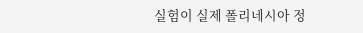실험이 실제 폴리네시아 정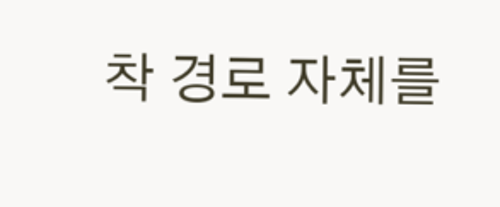착 경로 자체를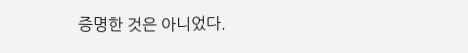증명한 것은 아니었다.